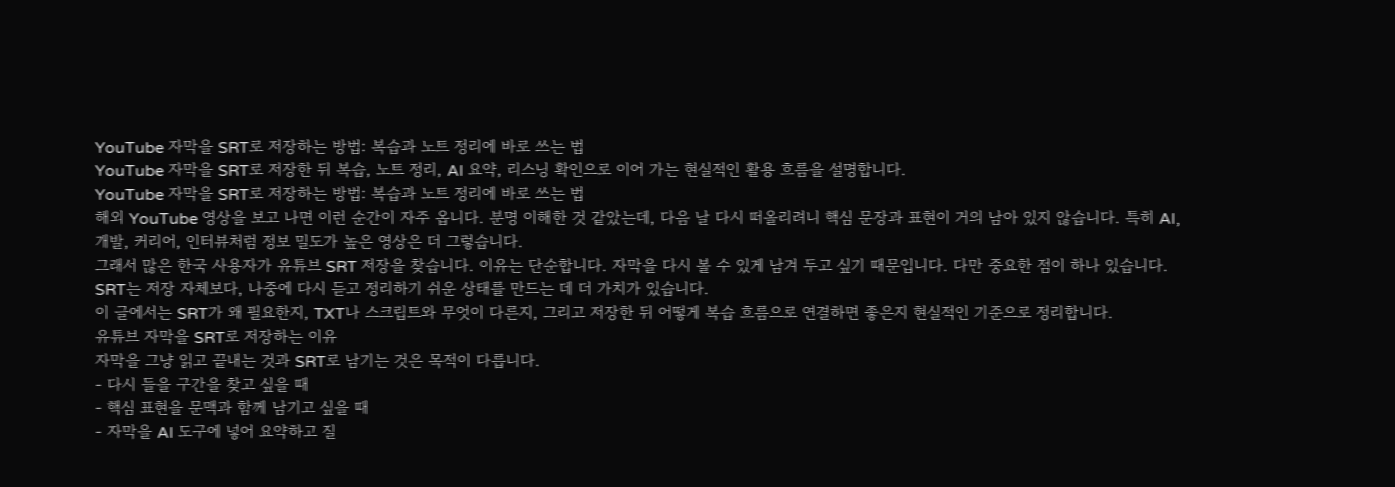YouTube 자막을 SRT로 저장하는 방법: 복습과 노트 정리에 바로 쓰는 법
YouTube 자막을 SRT로 저장한 뒤 복습, 노트 정리, AI 요약, 리스닝 확인으로 이어 가는 현실적인 활용 흐름을 설명합니다.
YouTube 자막을 SRT로 저장하는 방법: 복습과 노트 정리에 바로 쓰는 법
해외 YouTube 영상을 보고 나면 이런 순간이 자주 옵니다. 분명 이해한 것 같았는데, 다음 날 다시 떠올리려니 핵심 문장과 표현이 거의 남아 있지 않습니다. 특히 AI, 개발, 커리어, 인터뷰처럼 정보 밀도가 높은 영상은 더 그렇습니다.
그래서 많은 한국 사용자가 유튜브 SRT 저장을 찾습니다. 이유는 단순합니다. 자막을 다시 볼 수 있게 남겨 두고 싶기 때문입니다. 다만 중요한 점이 하나 있습니다. SRT는 저장 자체보다, 나중에 다시 듣고 정리하기 쉬운 상태를 만드는 데 더 가치가 있습니다.
이 글에서는 SRT가 왜 필요한지, TXT나 스크립트와 무엇이 다른지, 그리고 저장한 뒤 어떻게 복습 흐름으로 연결하면 좋은지 현실적인 기준으로 정리합니다.
유튜브 자막을 SRT로 저장하는 이유
자막을 그냥 읽고 끝내는 것과 SRT로 남기는 것은 목적이 다릅니다.
- 다시 들을 구간을 찾고 싶을 때
- 핵심 표현을 문맥과 함께 남기고 싶을 때
- 자막을 AI 도구에 넣어 요약하고 질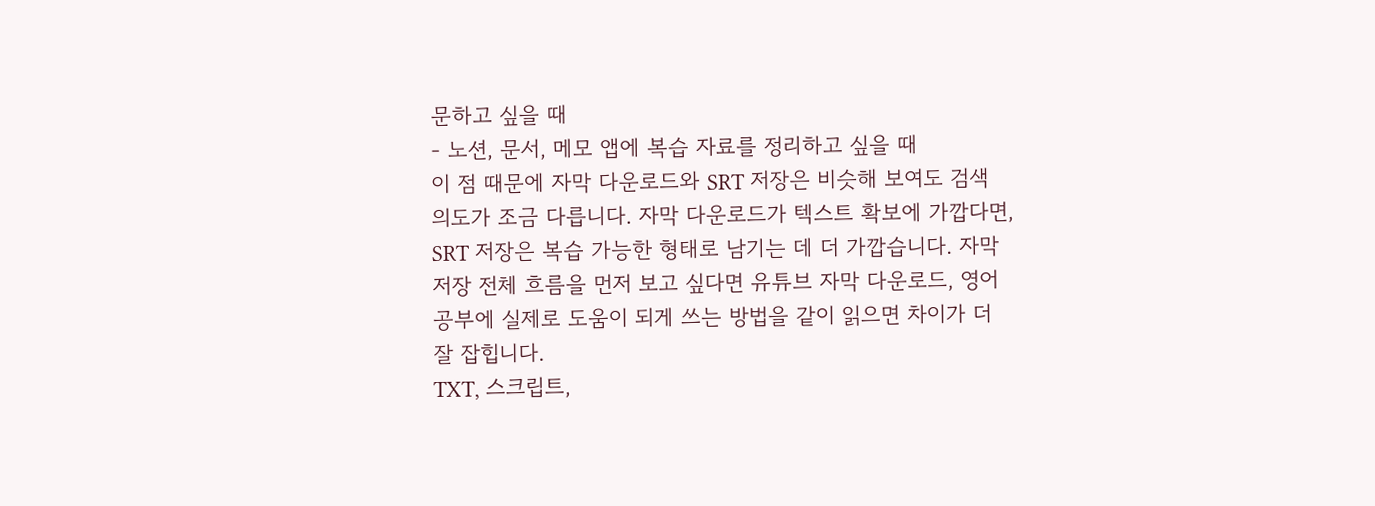문하고 싶을 때
- 노션, 문서, 메모 앱에 복습 자료를 정리하고 싶을 때
이 점 때문에 자막 다운로드와 SRT 저장은 비슷해 보여도 검색 의도가 조금 다릅니다. 자막 다운로드가 텍스트 확보에 가깝다면, SRT 저장은 복습 가능한 형태로 남기는 데 더 가깝습니다. 자막 저장 전체 흐름을 먼저 보고 싶다면 유튜브 자막 다운로드, 영어공부에 실제로 도움이 되게 쓰는 방법을 같이 읽으면 차이가 더 잘 잡힙니다.
TXT, 스크립트,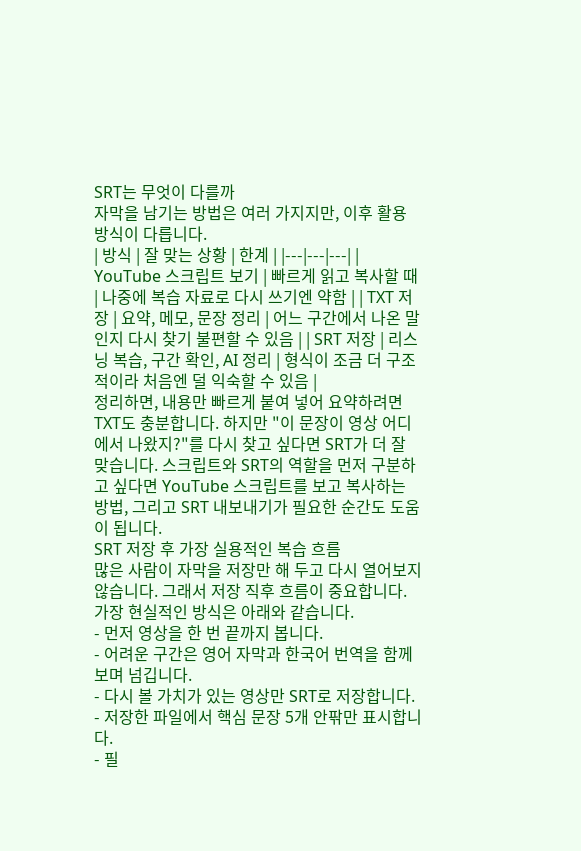SRT는 무엇이 다를까
자막을 남기는 방법은 여러 가지지만, 이후 활용 방식이 다릅니다.
| 방식 | 잘 맞는 상황 | 한계 | |---|---|---| | YouTube 스크립트 보기 | 빠르게 읽고 복사할 때 | 나중에 복습 자료로 다시 쓰기엔 약함 | | TXT 저장 | 요약, 메모, 문장 정리 | 어느 구간에서 나온 말인지 다시 찾기 불편할 수 있음 | | SRT 저장 | 리스닝 복습, 구간 확인, AI 정리 | 형식이 조금 더 구조적이라 처음엔 덜 익숙할 수 있음 |
정리하면, 내용만 빠르게 붙여 넣어 요약하려면 TXT도 충분합니다. 하지만 "이 문장이 영상 어디에서 나왔지?"를 다시 찾고 싶다면 SRT가 더 잘 맞습니다. 스크립트와 SRT의 역할을 먼저 구분하고 싶다면 YouTube 스크립트를 보고 복사하는 방법, 그리고 SRT 내보내기가 필요한 순간도 도움이 됩니다.
SRT 저장 후 가장 실용적인 복습 흐름
많은 사람이 자막을 저장만 해 두고 다시 열어보지 않습니다. 그래서 저장 직후 흐름이 중요합니다.
가장 현실적인 방식은 아래와 같습니다.
- 먼저 영상을 한 번 끝까지 봅니다.
- 어려운 구간은 영어 자막과 한국어 번역을 함께 보며 넘깁니다.
- 다시 볼 가치가 있는 영상만 SRT로 저장합니다.
- 저장한 파일에서 핵심 문장 5개 안팎만 표시합니다.
- 필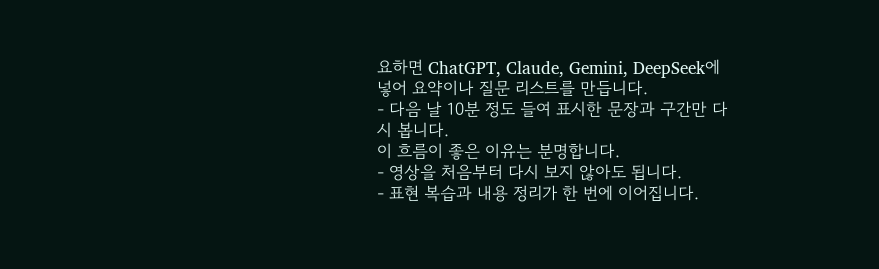요하면 ChatGPT, Claude, Gemini, DeepSeek에 넣어 요약이나 질문 리스트를 만듭니다.
- 다음 날 10분 정도 들여 표시한 문장과 구간만 다시 봅니다.
이 흐름이 좋은 이유는 분명합니다.
- 영상을 처음부터 다시 보지 않아도 됩니다.
- 표현 복습과 내용 정리가 한 번에 이어집니다.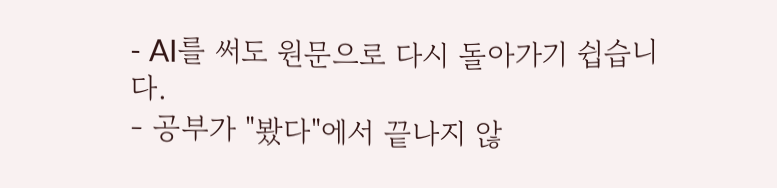- AI를 써도 원문으로 다시 돌아가기 쉽습니다.
- 공부가 "봤다"에서 끝나지 않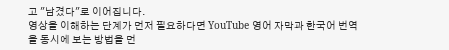고 "남겼다"로 이어집니다.
영상을 이해하는 단계가 먼저 필요하다면 YouTube 영어 자막과 한국어 번역을 동시에 보는 방법을 먼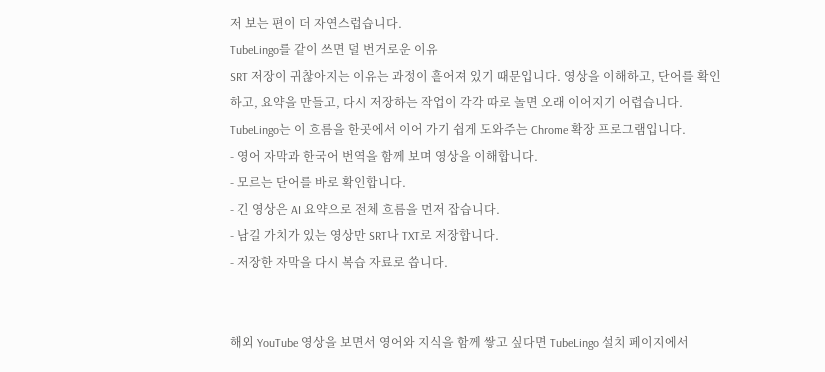저 보는 편이 더 자연스럽습니다.
TubeLingo를 같이 쓰면 덜 번거로운 이유
SRT 저장이 귀찮아지는 이유는 과정이 흩어져 있기 때문입니다. 영상을 이해하고, 단어를 확인하고, 요약을 만들고, 다시 저장하는 작업이 각각 따로 놀면 오래 이어지기 어렵습니다.
TubeLingo는 이 흐름을 한곳에서 이어 가기 쉽게 도와주는 Chrome 확장 프로그램입니다.
- 영어 자막과 한국어 번역을 함께 보며 영상을 이해합니다.
- 모르는 단어를 바로 확인합니다.
- 긴 영상은 AI 요약으로 전체 흐름을 먼저 잡습니다.
- 남길 가치가 있는 영상만 SRT나 TXT로 저장합니다.
- 저장한 자막을 다시 복습 자료로 씁니다.


해외 YouTube 영상을 보면서 영어와 지식을 함께 쌓고 싶다면 TubeLingo 설치 페이지에서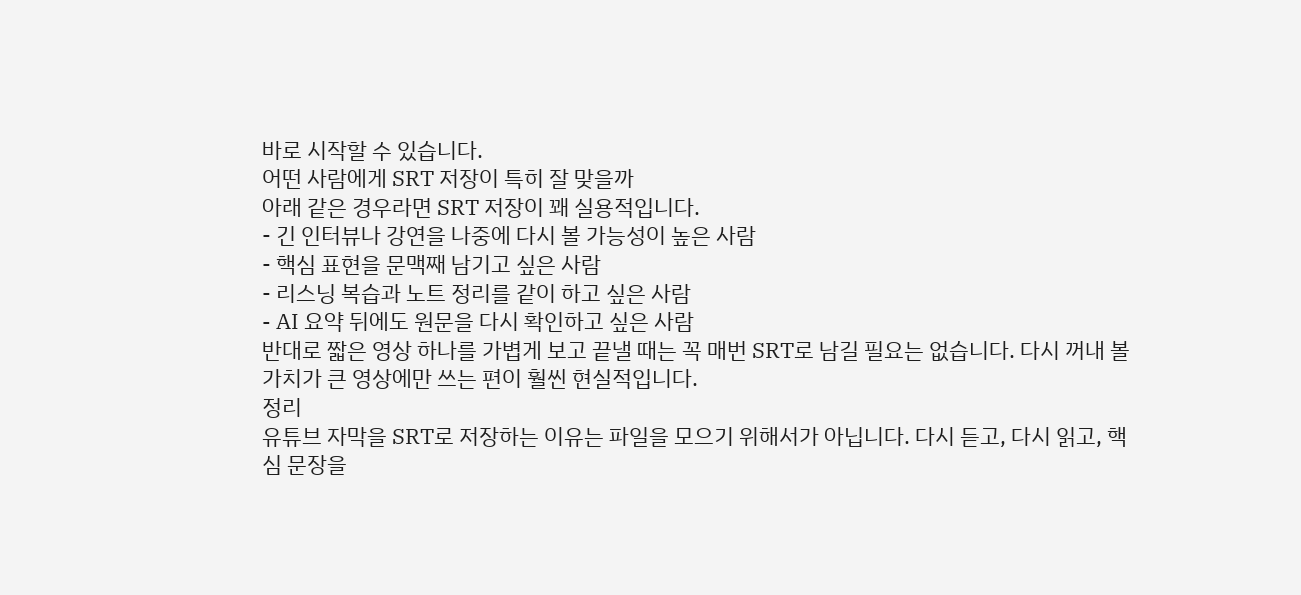바로 시작할 수 있습니다.
어떤 사람에게 SRT 저장이 특히 잘 맞을까
아래 같은 경우라면 SRT 저장이 꽤 실용적입니다.
- 긴 인터뷰나 강연을 나중에 다시 볼 가능성이 높은 사람
- 핵심 표현을 문맥째 남기고 싶은 사람
- 리스닝 복습과 노트 정리를 같이 하고 싶은 사람
- AI 요약 뒤에도 원문을 다시 확인하고 싶은 사람
반대로 짧은 영상 하나를 가볍게 보고 끝낼 때는 꼭 매번 SRT로 남길 필요는 없습니다. 다시 꺼내 볼 가치가 큰 영상에만 쓰는 편이 훨씬 현실적입니다.
정리
유튜브 자막을 SRT로 저장하는 이유는 파일을 모으기 위해서가 아닙니다. 다시 듣고, 다시 읽고, 핵심 문장을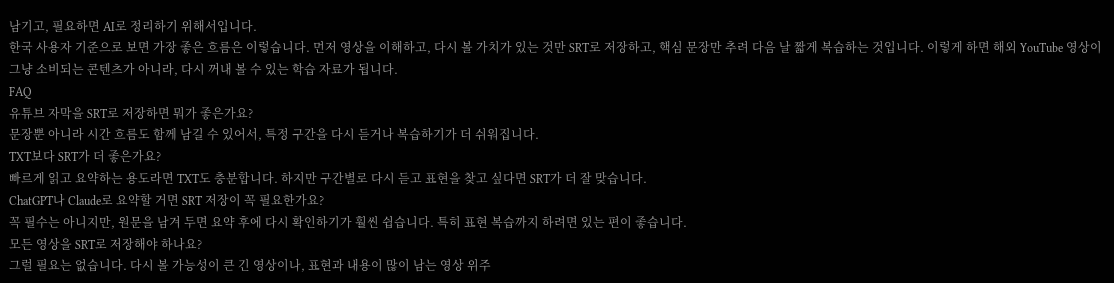남기고, 필요하면 AI로 정리하기 위해서입니다.
한국 사용자 기준으로 보면 가장 좋은 흐름은 이렇습니다. 먼저 영상을 이해하고, 다시 볼 가치가 있는 것만 SRT로 저장하고, 핵심 문장만 추려 다음 날 짧게 복습하는 것입니다. 이렇게 하면 해외 YouTube 영상이 그냥 소비되는 콘텐츠가 아니라, 다시 꺼내 볼 수 있는 학습 자료가 됩니다.
FAQ
유튜브 자막을 SRT로 저장하면 뭐가 좋은가요?
문장뿐 아니라 시간 흐름도 함께 남길 수 있어서, 특정 구간을 다시 듣거나 복습하기가 더 쉬워집니다.
TXT보다 SRT가 더 좋은가요?
빠르게 읽고 요약하는 용도라면 TXT도 충분합니다. 하지만 구간별로 다시 듣고 표현을 찾고 싶다면 SRT가 더 잘 맞습니다.
ChatGPT나 Claude로 요약할 거면 SRT 저장이 꼭 필요한가요?
꼭 필수는 아니지만, 원문을 남겨 두면 요약 후에 다시 확인하기가 훨씬 쉽습니다. 특히 표현 복습까지 하려면 있는 편이 좋습니다.
모든 영상을 SRT로 저장해야 하나요?
그럴 필요는 없습니다. 다시 볼 가능성이 큰 긴 영상이나, 표현과 내용이 많이 남는 영상 위주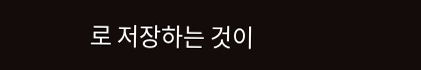로 저장하는 것이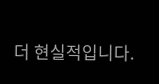더 현실적입니다.